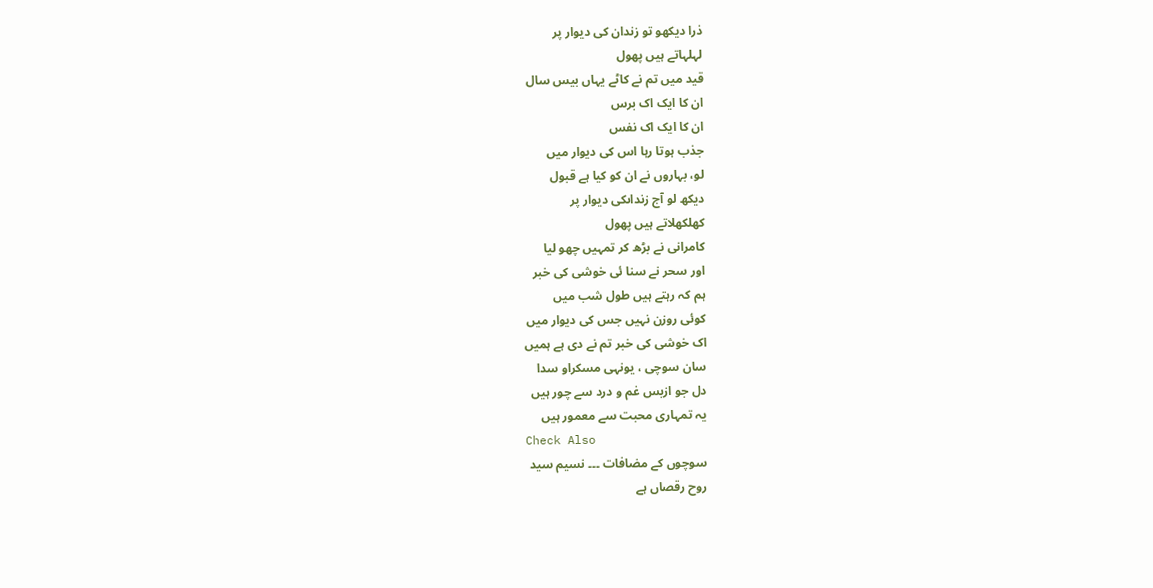ذرا دیکھو تو زندان کی دیوار پر
لہلہاتے ہیں پھول
قید میں تم نے کاٹے یہاں بیس سال
ان کا ایک اک برس
ان کا ایک اک نفس
جذب ہوتا رہا اس کی دیوار میں
لو، بہاروں نے ان کو کیا ہے قبول
دیکھ لو آج زنداںکی دیوار پر
کھلکھلاتے ہیں پھول
کامرانی نے بڑھ کر تمہیں چھو لیا
اور سحر نے سنا ئی خوشی کی خبر
ہم کہ رہتے ہیں طول شب میں
کوئی روزن نہیں جس کی دیوار میں
اک خوشی کی خبر تم نے دی ہے ہمیں
سان سوچی ، یونہی مسکراو سدا
دل جو ازبس غم و درد سے چور ہیں
یہ تمہاری محبت سے معمور ہیں
Check Also
سوچوں کے مضافات ۔۔۔ نسیم سید
روح رقصاں ہے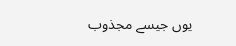یوں جیسے مجذوب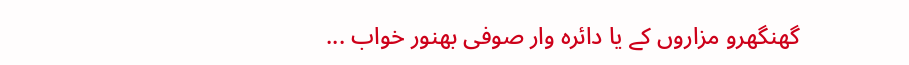گھنگھرو مزاروں کے یا دائرہ وار صوفی بھنور خواب ...